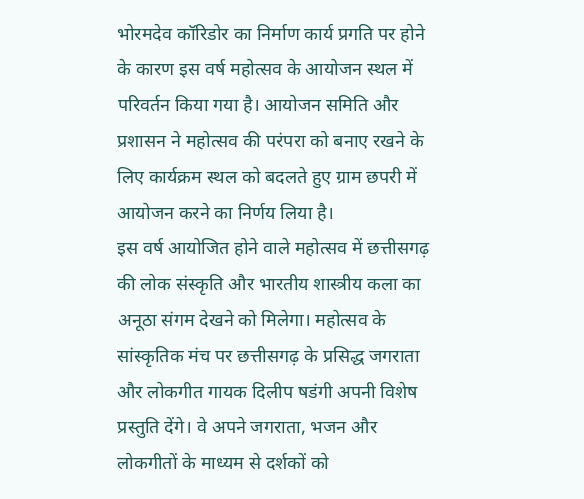भोरमदेव कॉरिडोर का निर्माण कार्य प्रगति पर होने के कारण इस वर्ष महोत्सव के आयोजन स्थल में परिवर्तन किया गया है। आयोजन समिति और प्रशासन ने महोत्सव की परंपरा को बनाए रखने के लिए कार्यक्रम स्थल को बदलते हुए ग्राम छपरी में आयोजन करने का निर्णय लिया है।
इस वर्ष आयोजित होने वाले महोत्सव में छत्तीसगढ़ की लोक संस्कृति और भारतीय शास्त्रीय कला का अनूठा संगम देखने को मिलेगा। महोत्सव के सांस्कृतिक मंच पर छत्तीसगढ़ के प्रसिद्ध जगराता और लोकगीत गायक दिलीप षडंगी अपनी विशेष प्रस्तुति देंगे। वे अपने जगराता, भजन और लोकगीतों के माध्यम से दर्शकों को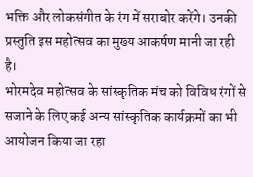भक्ति और लोकसंगीत के रंग में सराबोर करेंगे। उनकी प्रस्तुति इस महोत्सव का मुख्य आकर्षण मानी जा रही है।
भोरमदेव महोत्सव के सांस्कृतिक मंच को विविध रंगों से सजाने के लिए कई अन्य सांस्कृतिक कार्यक्रमों का भी आयोजन किया जा रहा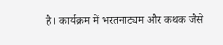है। कार्यक्रम में भरतनाट्यम और कथक जैसे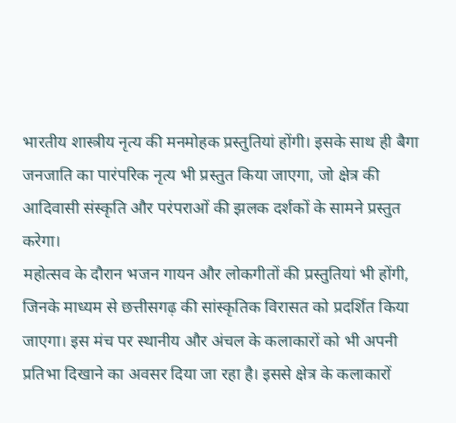भारतीय शास्त्रीय नृत्य की मनमोहक प्रस्तुतियां होंगी। इसके साथ ही बैगा जनजाति का पारंपरिक नृत्य भी प्रस्तुत किया जाएगा, जो क्षेत्र की आदिवासी संस्कृति और परंपराओं की झलक दर्शकों के सामने प्रस्तुत करेगा।
महोत्सव के दौरान भजन गायन और लोकगीतों की प्रस्तुतियां भी होंगी, जिनके माध्यम से छत्तीसगढ़ की सांस्कृतिक विरासत को प्रदर्शित किया जाएगा। इस मंच पर स्थानीय और अंचल के कलाकारों को भी अपनी प्रतिभा दिखाने का अवसर दिया जा रहा है। इससे क्षेत्र के कलाकारों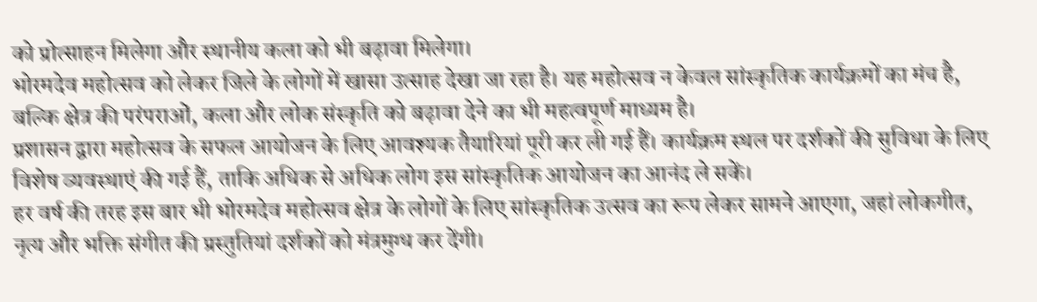को प्रोत्साहन मिलेगा और स्थानीय कला को भी बढ़ावा मिलेगा।
भोरमदेव महोत्सव को लेकर जिले के लोगों में खासा उत्साह देखा जा रहा है। यह महोत्सव न केवल सांस्कृतिक कार्यक्रमों का मंच है, बल्कि क्षेत्र की परंपराओं, कला और लोक संस्कृति को बढ़ावा देने का भी महत्वपूर्ण माध्यम है।
प्रशासन द्वारा महोत्सव के सफल आयोजन के लिए आवश्यक तैयारियां पूरी कर ली गई हैं। कार्यक्रम स्थल पर दर्शकों की सुविधा के लिए विशेष व्यवस्थाएं की गई हैं, ताकि अधिक से अधिक लोग इस सांस्कृतिक आयोजन का आनंद ले सकें।
हर वर्ष की तरह इस बार भी भोरमदेव महोत्सव क्षेत्र के लोगों के लिए सांस्कृतिक उत्सव का रूप लेकर सामने आएगा, जहां लोकगीत, नृत्य और भक्ति संगीत की प्रस्तुतियां दर्शकों को मंत्रमुग्ध कर देंगी।